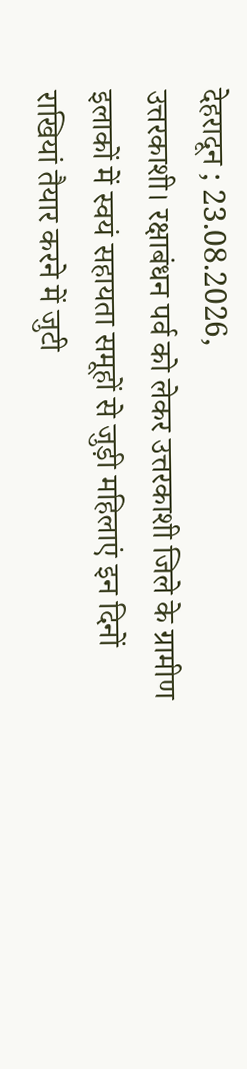देहरादून ; 23.08.2026,
उत्तरकाशी। रक्षाबंधन पर्व को लेकर उत्तरकाशी जिले के ग्रामीण इलाकों में स्वयं सहायता समूहों से जुड़ी महिलाएं इन दिनों राखियां तैयार करने में जुटी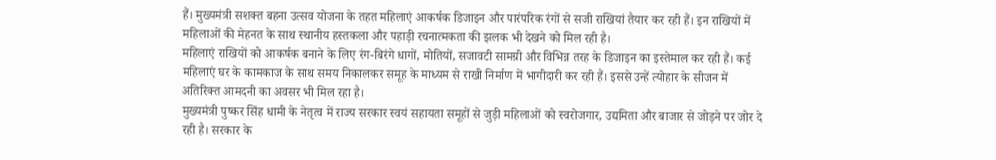हैं। मुख्यमंत्री सशक्त बहना उत्सव योजना के तहत महिलाएं आकर्षक डिजाइन और पारंपरिक रंगों से सजी राखियां तैयार कर रही हैं। इन राखियों में महिलाओं की मेहनत के साथ स्थानीय हस्तकला और पहाड़ी रचनात्मकता की झलक भी देखने को मिल रही है।
महिलाएं राखियों को आकर्षक बनाने के लिए रंग-बिरंगे धागों, मोतियों, सजावटी सामग्री और विभिन्न तरह के डिजाइन का इस्तेमाल कर रही हैं। कई महिलाएं घर के कामकाज के साथ समय निकालकर समूह के माध्यम से राखी निर्माण में भागीदारी कर रही हैं। इससे उन्हें त्योहार के सीजन में अतिरिक्त आमदनी का अवसर भी मिल रहा है।
मुख्यमंत्री पुष्कर सिंह धामी के नेतृत्व में राज्य सरकार स्वयं सहायता समूहों से जुड़ी महिलाओं को स्वरोजगार, उद्यमिता और बाजार से जोड़ने पर जोर दे रही है। सरकार के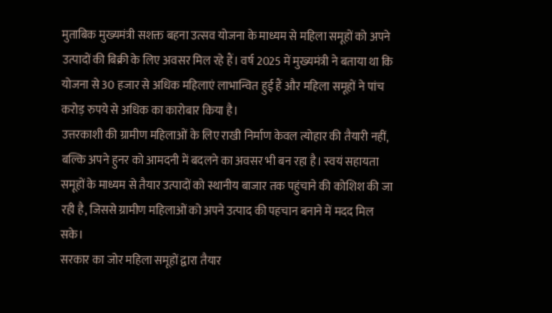मुताबिक मुख्यमंत्री सशक्त बहना उत्सव योजना के माध्यम से महिला समूहों को अपने उत्पादों की बिक्री के लिए अवसर मिल रहे हैं। वर्ष 2025 में मुख्यमंत्री ने बताया था कि योजना से 30 हजार से अधिक महिलाएं लाभान्वित हुई हैं और महिला समूहों ने पांच करोड़ रुपये से अधिक का कारोबार किया है।
उत्तरकाशी की ग्रामीण महिलाओं के लिए राखी निर्माण केवल त्योहार की तैयारी नहीं, बल्कि अपने हुनर को आमदनी में बदलने का अवसर भी बन रहा है। स्वयं सहायता समूहों के माध्यम से तैयार उत्पादों को स्थानीय बाजार तक पहुंचाने की कोशिश की जा रही है, जिससे ग्रामीण महिलाओं को अपने उत्पाद की पहचान बनाने में मदद मिल सके।
सरकार का जोर महिला समूहों द्वारा तैयार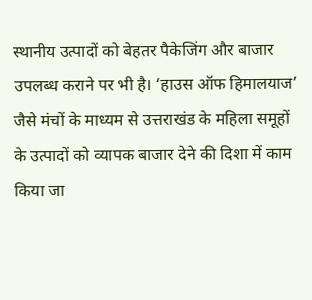स्थानीय उत्पादों को बेहतर पैकेजिंग और बाजार उपलब्ध कराने पर भी है। ‘हाउस ऑफ हिमालयाज’ जैसे मंचों के माध्यम से उत्तराखंड के महिला समूहों के उत्पादों को व्यापक बाजार देने की दिशा में काम किया जा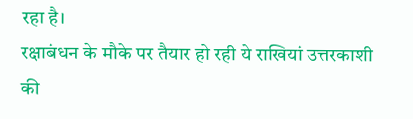रहा है।
रक्षाबंधन के मौके पर तैयार हो रही ये राखियां उत्तरकाशी की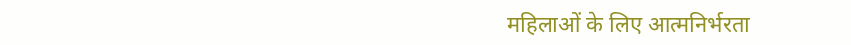महिलाओं के लिए आत्मनिर्भरता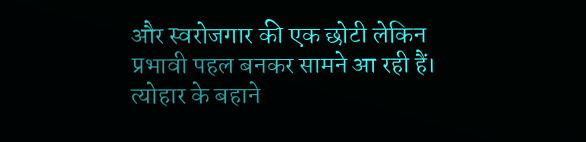और स्वरोजगार की एक छोटी लेकिन प्रभावी पहल बनकर सामने आ रही हैं। त्योहार के बहाने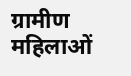ग्रामीण महिलाओं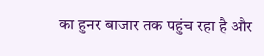का हुनर बाजार तक पहुंच रहा है और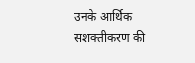उनके आर्थिक सशक्तीकरण की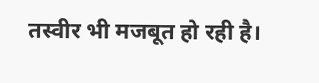तस्वीर भी मजबूत हो रही है।